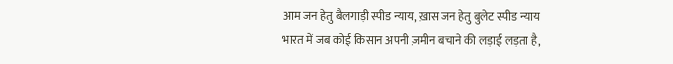आम जन हेतु बैलगाड़ी स्पीड न्याय, ख़ास जन हेतु बुलेट स्पीड न्याय
भारत में जब कोई किसान अपनी ज़मीन बचाने की लड़ाई लड़ता है,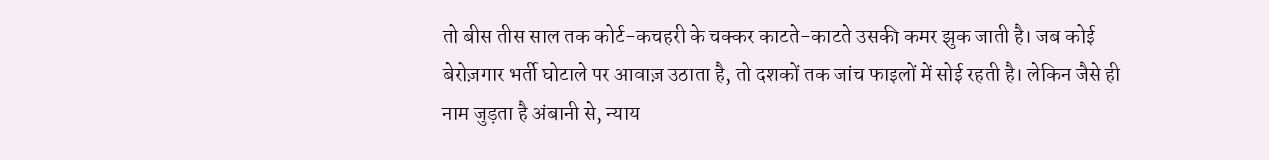तो बीस तीस साल तक कोर्ट-कचहरी के चक्कर काटते-काटते उसकी कमर झुक जाती है। जब कोई बेरोज़गार भर्ती घोटाले पर आवाज़ उठाता है, तो दशकों तक जांच फाइलों में सोई रहती है। लेकिन जैसे ही नाम जुड़ता है अंबानी से, न्याय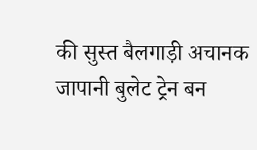की सुस्त बैलगाड़ी अचानक जापानी बुलेट ट्रेन बन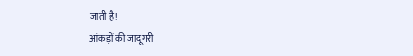जाती है!
आंकड़ों की जादूगरी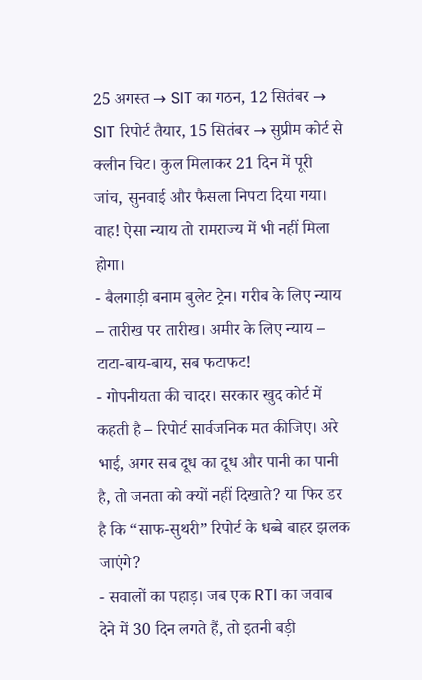25 अगस्त → SIT का गठन, 12 सितंबर → SIT रिपोर्ट तैयार, 15 सितंबर → सुप्रीम कोर्ट से क्लीन चिट। कुल मिलाकर 21 दिन में पूरी जांच, सुनवाई और फैसला निपटा दिया गया। वाह! ऐसा न्याय तो रामराज्य में भी नहीं मिला होगा।
- बैलगाड़ी बनाम बुलेट ट्रेन। गरीब के लिए न्याय – तारीख पर तारीख। अमीर के लिए न्याय – टाटा-बाय-बाय, सब फटाफट!
- गोपनीयता की चादर। सरकार खुद कोर्ट में कहती है – रिपोर्ट सार्वजनिक मत कीजिए। अरे भाई, अगर सब दूध का दूध और पानी का पानी है, तो जनता को क्यों नहीं दिखाते? या फिर डर है कि “साफ-सुथरी” रिपोर्ट के धब्बे बाहर झलक जाएंगे?
- सवालों का पहाड़। जब एक RTI का जवाब देने में 30 दिन लगते हैं, तो इतनी बड़ी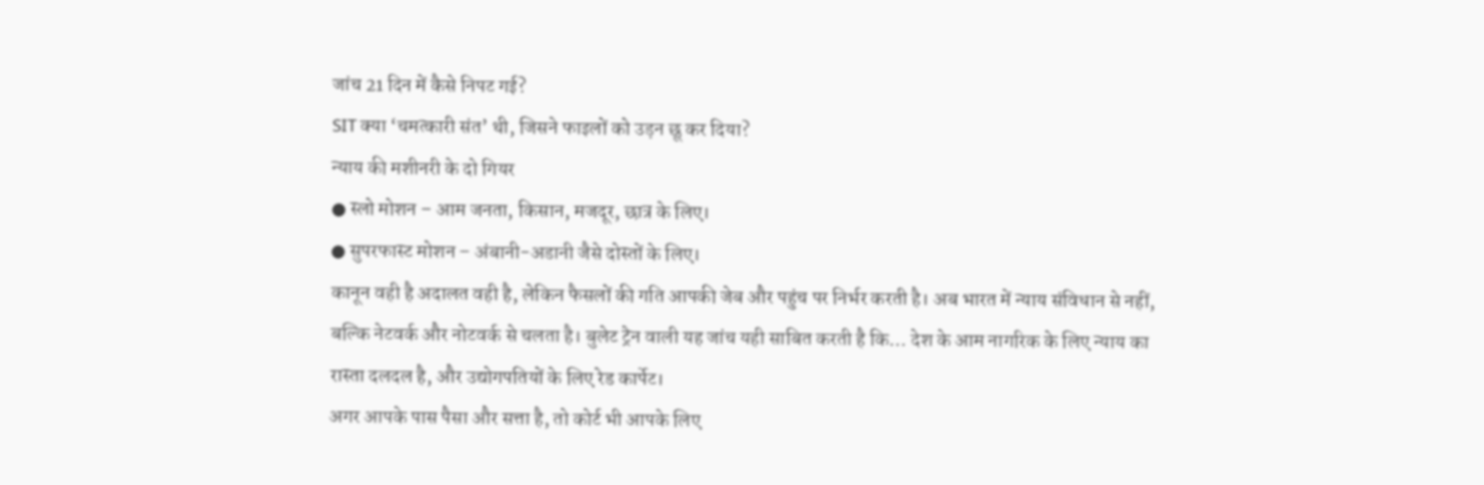जांच 21 दिन में कैसे निपट गई?
SIT क्या ‘चमत्कारी संत’ थी, जिसने फाइलों को उड़न छू कर दिया?
न्याय की मशीनरी के दो गियर
● स्लो मोशन – आम जनता, किसान, मजदूर, छात्र के लिए।
● सुपरफास्ट मोशन – अंबानी-अडानी जैसे दोस्तों के लिए।
कानून वही है अदालत वही है, लेकिन फैसलों की गति आपकी जेब और पहुंच पर निर्भर करती है। अब भारत में न्याय संविधान से नहीं, बल्कि नेटवर्क और नोटवर्क से चलता है। बुलेट ट्रेन वाली यह जांच यही साबित करती है कि… देश के आम नागरिक के लिए न्याय का रास्ता दलदल है, और उद्योगपतियों के लिए रेड कार्पेट।
अगर आपके पास पैसा और सत्ता है, तो कोर्ट भी आपके लिए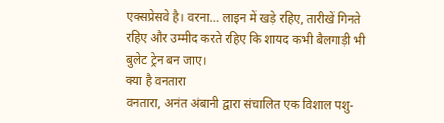एक्सप्रेसवे है। वरना… लाइन में खड़े रहिए, तारीखें गिनते रहिए और उम्मीद करते रहिए कि शायद कभी बैलगाड़ी भी बुलेट ट्रेन बन जाए।
क्या है वनतारा
वनतारा, अनंत अंबानी द्वारा संचालित एक विशाल पशु-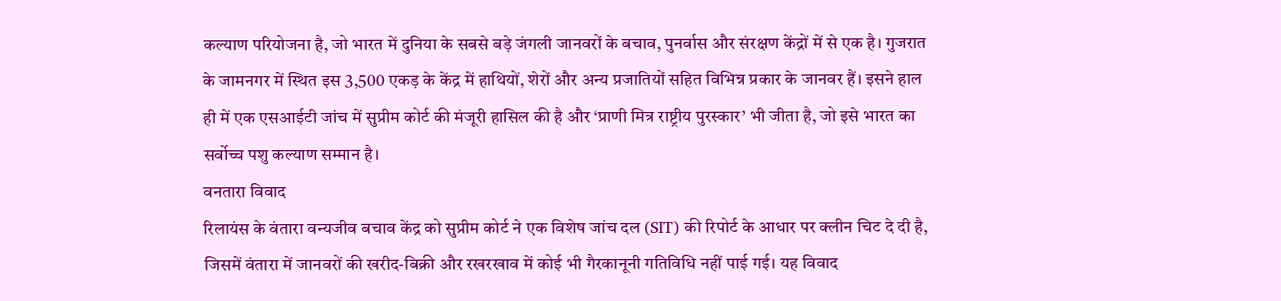कल्याण परियोजना है, जो भारत में दुनिया के सबसे बड़े जंगली जानवरों के बचाव, पुनर्वास और संरक्षण केंद्रों में से एक है। गुजरात के जामनगर में स्थित इस 3,500 एकड़ के केंद्र में हाथियों, शेरों और अन्य प्रजातियों सहित विभिन्न प्रकार के जानवर हैं। इसने हाल ही में एक एसआईटी जांच में सुप्रीम कोर्ट की मंजूरी हासिल की है और ‘प्राणी मित्र राष्ट्रीय पुरस्कार’ भी जीता है, जो इसे भारत का सर्वोच्च पशु कल्याण सम्मान है।
वनतारा विवाद
रिलायंस के वंतारा वन्यजीव बचाव केंद्र को सुप्रीम कोर्ट ने एक विशेष जांच दल (SIT) की रिपोर्ट के आधार पर क्लीन चिट दे दी है, जिसमें वंतारा में जानवरों की खरीद-बिक्री और रखरखाव में कोई भी गैरकानूनी गतिविधि नहीं पाई गई। यह विवाद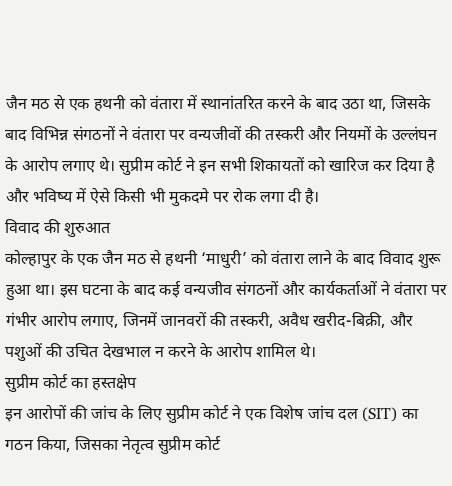जैन मठ से एक हथनी को वंतारा में स्थानांतरित करने के बाद उठा था, जिसके बाद विभिन्न संगठनों ने वंतारा पर वन्यजीवों की तस्करी और नियमों के उल्लंघन के आरोप लगाए थे। सुप्रीम कोर्ट ने इन सभी शिकायतों को खारिज कर दिया है और भविष्य में ऐसे किसी भी मुकदमे पर रोक लगा दी है।
विवाद की शुरुआत
कोल्हापुर के एक जैन मठ से हथनी ‘माधुरी’ को वंतारा लाने के बाद विवाद शुरू हुआ था। इस घटना के बाद कई वन्यजीव संगठनों और कार्यकर्ताओं ने वंतारा पर गंभीर आरोप लगाए, जिनमें जानवरों की तस्करी, अवैध खरीद-बिक्री, और पशुओं की उचित देखभाल न करने के आरोप शामिल थे।
सुप्रीम कोर्ट का हस्तक्षेप
इन आरोपों की जांच के लिए सुप्रीम कोर्ट ने एक विशेष जांच दल (SIT) का गठन किया, जिसका नेतृत्व सुप्रीम कोर्ट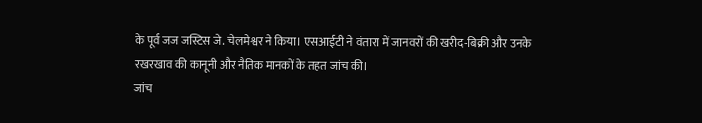के पूर्व जज जस्टिस जे. चेलमेश्वर ने किया। एसआईटी ने वंतारा में जानवरों की खरीद-बिक्री और उनके रखरखाव की कानूनी और नैतिक मानकों के तहत जांच की।
जांच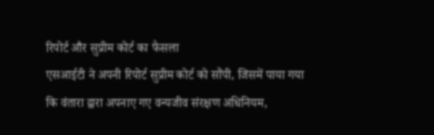रिपोर्ट और सुप्रीम कोर्ट का फैसला
एसआईटी ने अपनी रिपोर्ट सुप्रीम कोर्ट को सौंपी, जिसमें पाया गया कि वंतारा द्वारा अपनाए गए वन्यजीव संरक्षण अधिनियम,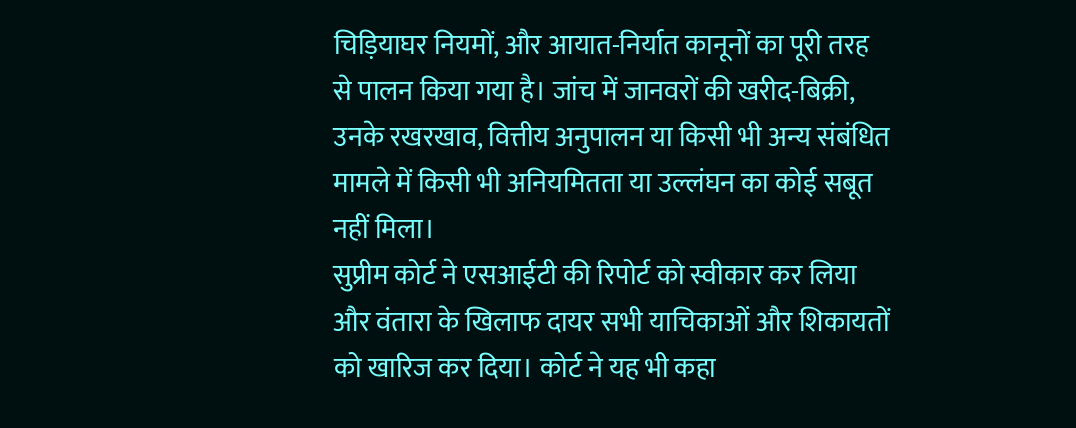चिड़ियाघर नियमों, और आयात-निर्यात कानूनों का पूरी तरह से पालन किया गया है। जांच में जानवरों की खरीद-बिक्री, उनके रखरखाव, वित्तीय अनुपालन या किसी भी अन्य संबंधित मामले में किसी भी अनियमितता या उल्लंघन का कोई सबूत नहीं मिला।
सुप्रीम कोर्ट ने एसआईटी की रिपोर्ट को स्वीकार कर लिया और वंतारा के खिलाफ दायर सभी याचिकाओं और शिकायतों को खारिज कर दिया। कोर्ट ने यह भी कहा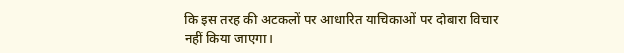कि इस तरह की अटकलों पर आधारित याचिकाओं पर दोबारा विचार नहीं किया जाएगा।